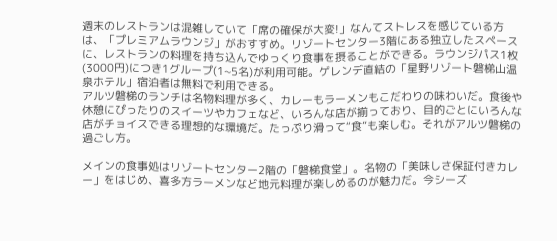週末のレストランは混雑していて「席の確保が大変!」なんてストレスを感じている方は、「プレミアムラウンジ」がおすすめ。リゾートセンター3階にある独立したスペースに、レストランの料理を持ち込んでゆっくり食事を摂ることができる。ラウンジパス1枚(3000円)につき1グループ(1~5名)が利用可能。ゲレンデ直結の「星野リゾート磐梯山温泉ホテル」宿泊者は無料で利用できる。
アルツ磐梯のランチは名物料理が多く、カレーもラーメンもこだわりの味わいだ。食後や休憩にぴったりのスイーツやカフェなど、いろんな店が揃っており、目的ごとにいろんな店がチョイスできる理想的な環境だ。たっぷり滑って“食”も楽しむ。それがアルツ磐梯の過ごし方。

メインの食事処はリゾートセンター2階の「磐梯食堂」。名物の「美味しさ保証付きカレー」をはじめ、喜多方ラーメンなど地元料理が楽しめるのが魅力だ。今シーズ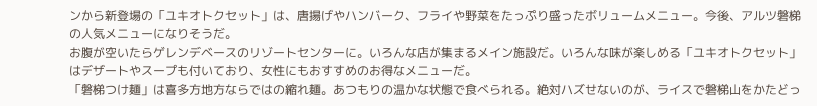ンから新登場の「ユキオトクセット」は、唐揚げやハンバーク、フライや野菜をたっぷり盛ったボリュームメニュー。今後、アルツ磐梯の人気メニューになりそうだ。
お腹が空いたらゲレンデベースのリゾートセンターに。いろんな店が集まるメイン施設だ。いろんな味が楽しめる「ユキオトクセット」はデザートやスープも付いており、女性にもおすすめのお得なメニューだ。
「磐梯つけ麺」は喜多方地方ならではの縮れ麺。あつもりの温かな状態で食べられる。絶対ハズせないのが、ライスで磐梯山をかたどっ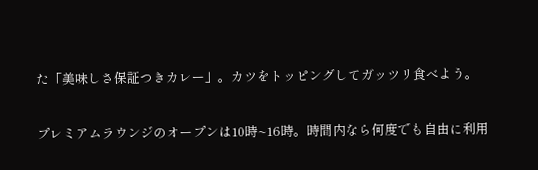た「美味しさ保証つきカレー」。カツをトッピングしてガッツリ食べよう。

プレミアムラウンジのオープンは10時~16時。時間内なら何度でも自由に利用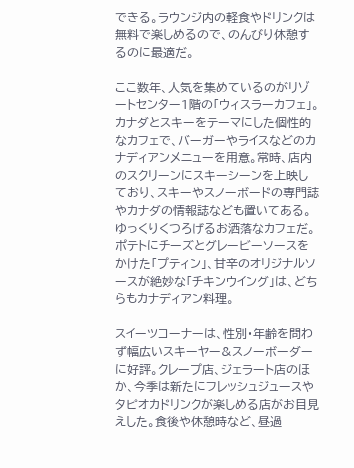できる。ラウンジ内の軽食やドリンクは無料で楽しめるので、のんびり休憩するのに最適だ。

ここ数年、人気を集めているのがリゾートセンター1階の「ウィスラーカフェ」。カナダとスキーをテーマにした個性的なカフェで、バーガーやライスなどのカナディアンメニューを用意。常時、店内のスクリーンにスキーシーンを上映しており、スキーやスノーボードの専門誌やカナダの情報誌なども置いてある。ゆっくりくつろげるお洒落なカフェだ。
ポテトにチーズとグレービーソースをかけた「プティン」、甘辛のオリジナルソースが絶妙な「チキンウイング」は、どちらもカナディアン料理。

スイーツコーナーは、性別・年齢を問わず幅広いスキーヤー&スノーボーダーに好評。クレープ店、ジェラート店のほか、今季は新たにフレッシュジュースやタピオカドリンクが楽しめる店がお目見えした。食後や休憩時など、昼過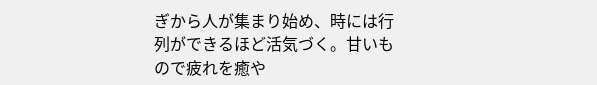ぎから人が集まり始め、時には行列ができるほど活気づく。甘いもので疲れを癒や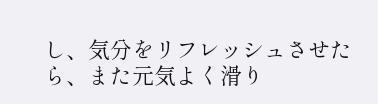し、気分をリフレッシュさせたら、また元気よく滑り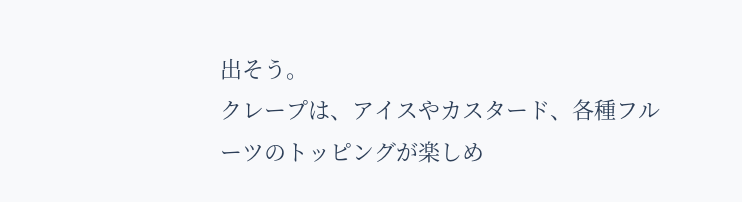出そう。
クレープは、アイスやカスタード、各種フルーツのトッピングが楽しめ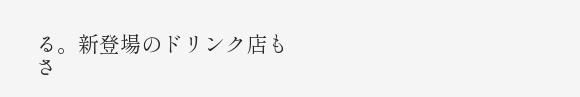る。新登場のドリンク店もさ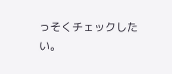っそくチェックしたい。